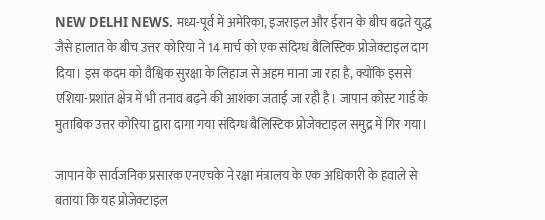NEW DELHI NEWS. मध्य-पूर्व में अमेरिका, इजराइल और ईरान के बीच बढ़ते युद्ध जैसे हालात के बीच उत्तर कोरिया ने 14 मार्च को एक संदिग्ध बैलिस्टिक प्रोजेक्टाइल दाग दिया। इस कदम को वैश्विक सुरक्षा के लिहाज से अहम माना जा रहा है, क्योंकि इससे एशिया-प्रशांत क्षेत्र में भी तनाव बढ़ने की आशंका जताई जा रही है। जापान कोस्ट गार्ड के मुताबिक उत्तर कोरिया द्वारा दागा गया संदिग्ध बैलिस्टिक प्रोजेक्टाइल समुद्र में गिर गया।

जापान के सार्वजनिक प्रसारक एनएचके ने रक्षा मंत्रालय के एक अधिकारी के हवाले से बताया कि यह प्रोजेक्टाइल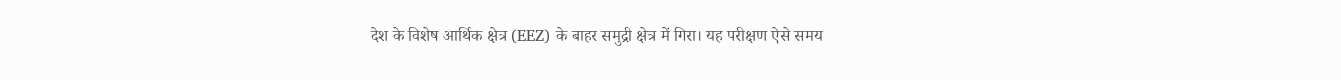देश के विशेष आर्थिक क्षेत्र (EEZ) के बाहर समुद्री क्षेत्र में गिरा। यह परीक्षण ऐसे समय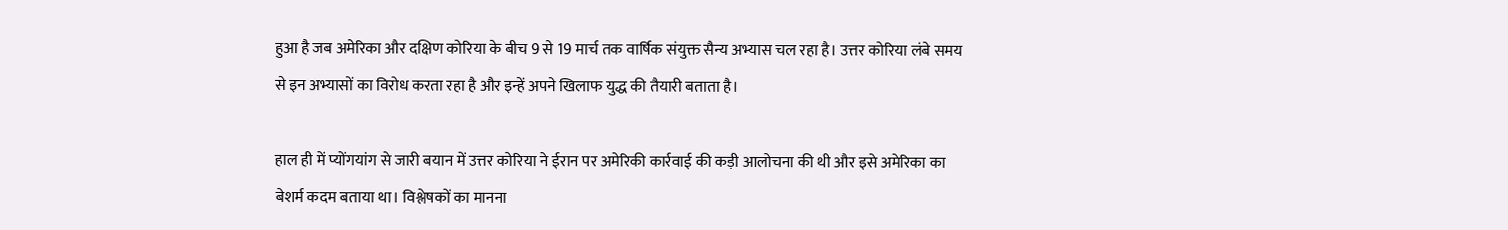हुआ है जब अमेरिका और दक्षिण कोरिया के बीच 9 से 19 मार्च तक वार्षिक संयुक्त सैन्य अभ्यास चल रहा है। उत्तर कोरिया लंबे समय से इन अभ्यासों का विरोध करता रहा है और इन्हें अपने खिलाफ युद्ध की तैयारी बताता है।

हाल ही में प्योंगयांग से जारी बयान में उत्तर कोरिया ने ईरान पर अमेरिकी कार्रवाई की कड़ी आलोचना की थी और इसे अमेरिका का बेशर्म कदम बताया था। विश्लेषकों का मानना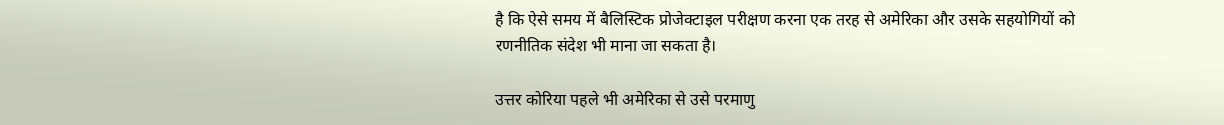है कि ऐसे समय में बैलिस्टिक प्रोजेक्टाइल परीक्षण करना एक तरह से अमेरिका और उसके सहयोगियों को रणनीतिक संदेश भी माना जा सकता है।

उत्तर कोरिया पहले भी अमेरिका से उसे परमाणु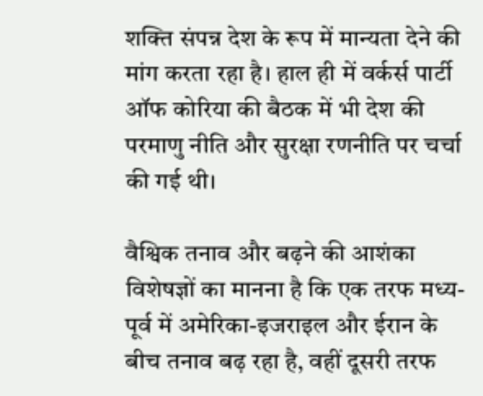शक्ति संपन्न देश के रूप में मान्यता देने की मांग करता रहा है। हाल ही में वर्कर्स पार्टी ऑफ कोरिया की बैठक में भी देश की परमाणु नीति और सुरक्षा रणनीति पर चर्चा की गई थी।

वैश्विक तनाव और बढ़ने की आशंका
विशेषज्ञों का मानना है कि एक तरफ मध्य-पूर्व में अमेरिका-इजराइल और ईरान के बीच तनाव बढ़ रहा है, वहीं दूसरी तरफ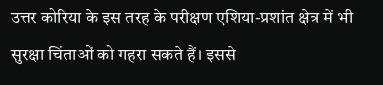उत्तर कोरिया के इस तरह के परीक्षण एशिया-प्रशांत क्षेत्र में भी सुरक्षा चिंताओं को गहरा सकते हैं। इससे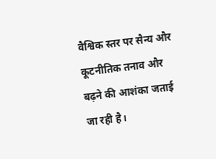वैश्विक स्तर पर सैन्य और कूटनीतिक तनाव और बढ़ने की आशंका जताई जा रही है।